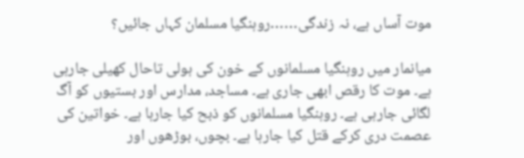موت آساں ہے، نہ زندگی……روہنگیا مسلمان کہاں جائیں؟

میانمار میں روہنگیا مسلمانوں کے خون کی ہولی تاحال کھیلی جارہی ہے۔ موت کا رقص ابھی جاری ہے۔ مساجد، مدارس اور بستیوں کو آگ لگائی جارہی ہے۔ روہنگیا مسلمانوں کو ذبح کیا جارہا ہے۔ خواتین کی عصمت دری کرکے قتل کیا جارہا ہے۔ بچوں، بوڑھوں اور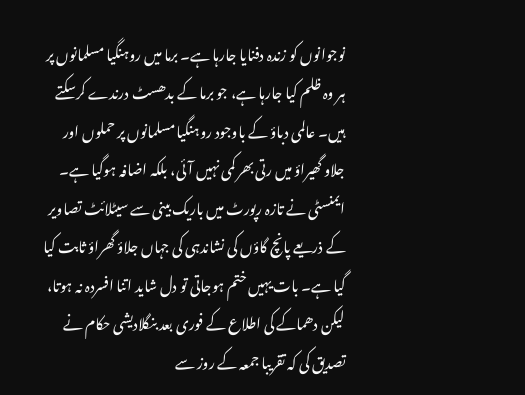نوجوانوں کو زندہ دفنایا جارہا ہے۔ برما میں روہنگیا مسلمانوں پر ہر وہ ظلم کیا جارہا ہے، جو برما کے بدھسٹ درندے کرسکتے ہیں۔ عالمی دباؤ کے باوجود روہنگیا مسلمانوں پر حملوں اور جلاو گھیراؤ میں رتی بھر کمی نہیں آئی، بلکہ اضافہ ہوگیا ہے۔ ایمنسٹی نے تازہ رپورٹ میں باریک بینی سے سیٹلائٹ تصاویر کے ذریعے پانچ گاؤں کی نشاندہی کی جہاں جلاؤ گھراؤ ثابت کیا گیا ہے۔ بات یہیں ختم ہوجاتی تو دل شاید اتنا افسردہ نہ ہوتا، لیکن دھماکے کی اطلاع کے فوری بعد بنگلادیشی حکام نے تصدیق کی کہ تقریبا جمعہ کے روز سے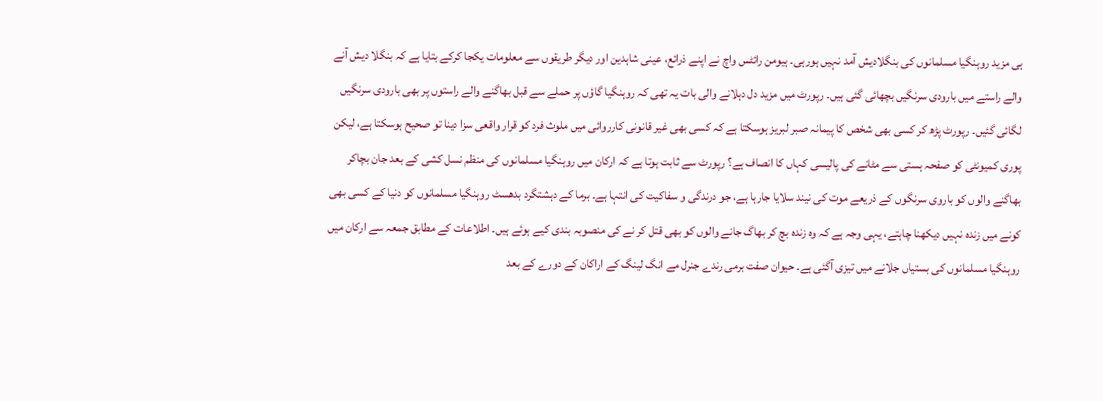ہی مزید روہنگیا مسلمانوں کی بنگلادیش آمد نہیں ہورہی۔ ہیومن رائٹس واچ نے اپنے ذرائع، عینی شاہدین اور دیگر طریقوں سے معلومات یکجا کرکے بتایا ہے کہ بنگلا دیش آنے والے راستے میں بارودی سرنگیں بچھائی گئی ہیں۔ رپورٹ میں مزید دل دہلانے والی بات یہ تھی کہ روہنگیا گاؤں پر حملے سے قبل بھاگنے والے راستوں پر بھی بارودی سرنگیں لگائی گئیں۔ رپورٹ پڑھ کر کسی بھی شخص کا پیمانہ صبر لبریز ہوسکتا ہے کہ کسی بھی غیر قانونی کارروائی میں ملوث فرد کو قرار واقعی سزا دینا تو صحیح ہوسکتا ہے، لیکن پوری کمیونٹی کو صفحہ ہستی سے مٹانے کی پالیسی کہاں کا انصاف ہے؟ رپورٹ سے ثابت ہوتا ہے کہ ارکان میں روہنگیا مسلمانوں کی منظم نسل کشی کے بعد جان بچاکر بھاگنے والوں کو باروی سرنگوں کے ذریعے موت کی نیند سلایا جارہا ہے، جو درندگی و سفاکیت کی انتہا ہے۔ برما کے دہشتگرد بدھسٹ روہنگیا مسلمانوں کو دنیا کے کسی بھی کونے میں زندہ نہیں دیکھنا چاہتے، یہی وجہ ہے کہ وہ زندہ بچ کر بھاگ جانے والوں کو بھی قتل کر نے کی منصوبہ بندی کیے ہوئے ہیں۔ اطلاعات کے مطابق جمعہ سے ارکان میں روہنگیا مسلمانوں کی بستیاں جلانے میں تیزی آگئی ہے۔ حیوان صفت برمی رندے جنرل مے انگ لینگ کے اراکان کے دورے کے بعد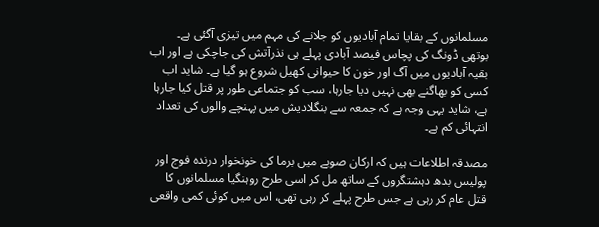مسلمانوں کے بقایا تمام آبادیوں کو جلانے کی مہم میں تیزی آگئی ہے۔ بوتھی ڈونگ کی پچاس فیصد آبادی پہلے ہی نذرآتش کی جاچکی ہے اور اب بقیہ آبادیوں میں آگ اور خون کا حیوانی کھیل شروع ہو گیا ہے۔ شاید اب کسی کو بھاگنے بھی نہیں دیا جارہا، سب کو جتماعی طور پر قتل کیا جارہا ہے، شاید یہی وجہ ہے کہ جمعہ سے بنگلادیش میں پہنچے والوں کی تعداد انتہائی کم ہے۔

مصدقہ اطلاعات ہیں کہ ارکان صوبے میں برما کی خونخوار درندہ فوج اور پولیس بدھ دہشتگروں کے ساتھ مل کر اسی طرح روہنگیا مسلمانوں کا قتل عام کر رہی ہے جس طرح پہلے کر رہی تھی، اس میں کوئی کمی واقعی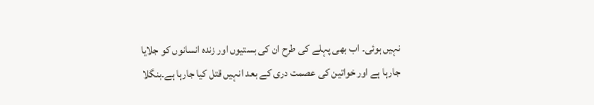نہیں ہوئی۔ اب بھی پہلے کی طرح ان کی بستیوں اور زندہ انسانوں کو جلایا جارہا ہے اور خواتین کی عصمت دری کے بعد انہیں قتل کیا جارہا ہے۔بنگلا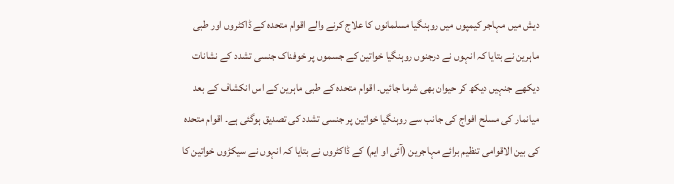دیش میں مہاجر کیمپوں میں روہنگیا مسلمانوں کا علاج کرنے والے اقوام متحدہ کے ڈاکٹروں اور طبی ماہرین نے بتایا کہ انہوں نے درجنوں روہنگیا خواتین کے جسموں پر خوفناک جنسی تشدد کے نشانات دیکھے جنہیں دیکھ کر حیوان بھی شرما جائیں۔ اقوام متحدہ کے طبی ماہرین کے اس انکشاف کے بعد میانمار کی مسلح افواج کی جانب سے روہنگیا خواتین پر جنسی تشدد کی تصدیق ہوگئی ہے۔ اقوام متحدہ کی بین الاقوامی تنظیم برائے مہاجرین (آئی او ایم) کے ڈاکٹروں نے بتایا کہ انہوں نے سیکڑوں خواتین کا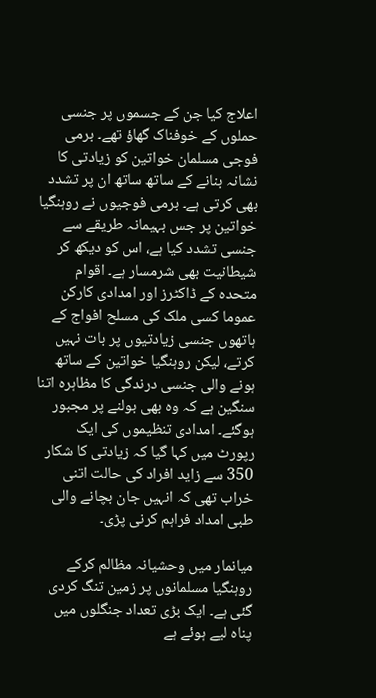اعلاج کیا جن کے جسموں پر جنسی حملوں کے خوفناک گھاؤ تھے۔ برمی فوجی مسلمان خواتین کو زیادتی کا نشانہ بنانے کے ساتھ ساتھ ان پر تشدد بھی کرتی ہے۔ برمی فوجیوں نے روہنگیا خواتین پر جس بہیمانہ طریقے سے جنسی تشدد کیا ہے، اس کو دیکھ کر شیطانیت بھی شرمسار ہے۔ اقوام متحدہ کے ڈاکٹرز اور امدادی کارکن عموما کسی ملک کی مسلح افواج کے ہاتھوں جنسی زیادتیوں پر بات نہیں کرتے، لیکن روہنگیا خواتین کے ساتھ ہونے والی جنسی درندگی کا مظاہرہ اتنا سنگین ہے کہ وہ بھی بولنے پر مجبور ہوگئے۔ امدادی تنظیموں کی ایک رپورٹ میں کہا گیا کہ زیادتی کا شکار 350 سے زاید افراد کی حالت اتنی خراب تھی کہ انہیں جان بچانے والی طبی امداد فراہم کرنی پڑی۔

میانمار میں وحشیانہ مظالم کرکے روہنگیا مسلمانوں پر زمین تنگ کردی گئی ہے۔ ایک بڑی تعداد جنگلوں میں پناہ لیے ہوئے ہے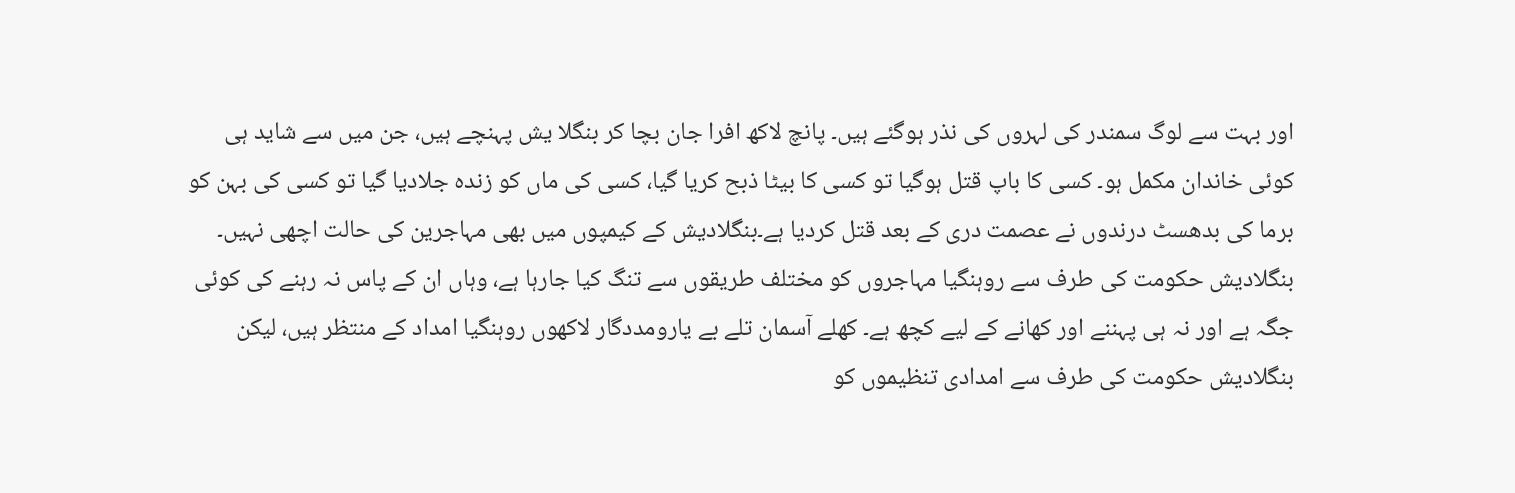اور بہت سے لوگ سمندر کی لہروں کی نذر ہوگئے ہیں۔ پانچ لاکھ افرا جان بچا کر بنگلا یش پہنچے ہیں، جن میں سے شاید ہی کوئی خاندان مکمل ہو۔ کسی کا باپ قتل ہوگیا تو کسی کا بیٹا ذبح کریا گیا، کسی کی ماں کو زندہ جلادیا گیا تو کسی کی بہن کو برما کی بدھسٹ درندوں نے عصمت دری کے بعد قتل کردیا ہے۔بنگلادیش کے کیمپوں میں بھی مہاجرین کی حالت اچھی نہیں۔ بنگلادیش حکومت کی طرف سے روہنگیا مہاجروں کو مختلف طریقوں سے تنگ کیا جارہا ہے، وہاں ان کے پاس نہ رہنے کی کوئی جگہ ہے اور نہ ہی پہننے اور کھانے کے لیے کچھ ہے۔ کھلے آسمان تلے بے یارومددگار لاکھوں روہنگیا امداد کے منتظر ہیں، لیکن بنگلادیش حکومت کی طرف سے امدادی تنظیموں کو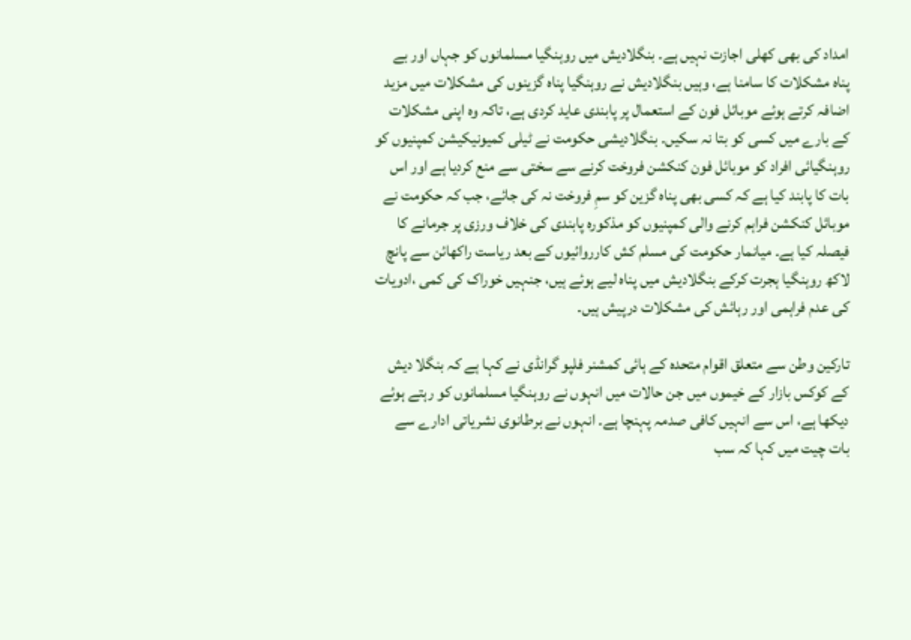امداد کی بھی کھلی اجازت نہیں ہے۔ بنگلادیش میں روہنگیا مسلمانوں کو جہاں اور بے پناہ مشکلات کا سامنا ہے، وہیں بنگلادیش نے روہنگیا پناہ گزینوں کی مشکلات میں مزید اضافہ کرتے ہوئے موبائل فون کے استعمال پر پابندی عاید کردی ہے، تاکہ وہ اپنی مشکلات کے بارے میں کسی کو بتا نہ سکیں۔ بنگلادیشی حکومت نے ٹیلی کمیونیکیشن کمپنیوں کو روہنگیائی افراد کو موبائل فون کنکشن فروخت کرنے سے سختی سے منع کردیا ہے اور اس بات کا پابند کیا ہے کہ کسی بھی پناہ گزین کو سمِ فروخت نہ کی جائے، جب کہ حکومت نے موبائل کنکشن فراہم کرنے والی کمپنیوں کو مذکورہ پابندی کی خلاف ورزی پر جرمانے کا فیصلہ کیا ہے۔ میانمار حکومت کی مسلم کش کارروائیوں کے بعد ریاست راکھائن سے پانچ لاکھ روہنگیا ہجرت کرکے بنگلادیش میں پناہ لیے ہوئے ہیں، جنہیں خوراک کی کمی ،ادویات کی عدم فراہمی اور رہائش کی مشکلات درپیش ہیں۔

تارکین وطن سے متعلق اقوام متحدہ کے ہائی کمشنر فلپو گرانڈی نے کہا ہے کہ بنگلا دیش کے کوکس بازار کے خیموں میں جن حالات میں انہوں نے روہنگیا مسلمانوں کو رہتے ہوئے دیکھا ہے، اس سے انہیں کافی صدمہ پہنچا ہے۔ انہوں نے برطانوی نشریاتی ادارے سے بات چیت میں کہا کہ سب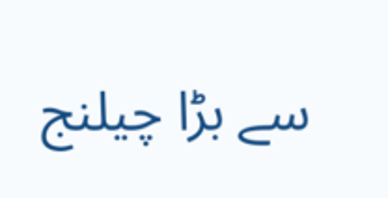سے بڑا چیلنج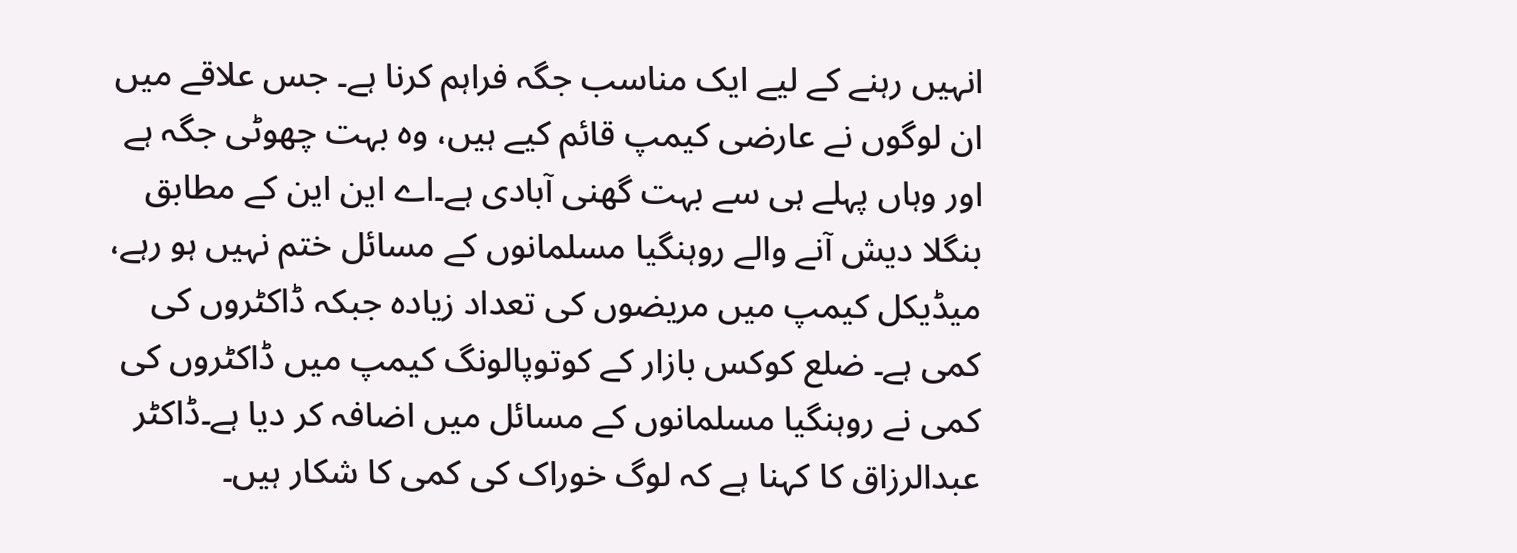انہیں رہنے کے لیے ایک مناسب جگہ فراہم کرنا ہے۔ جس علاقے میں ان لوگوں نے عارضی کیمپ قائم کیے ہیں، وہ بہت چھوٹی جگہ ہے اور وہاں پہلے ہی سے بہت گھنی آبادی ہے۔اے این این کے مطابق بنگلا دیش آنے والے روہنگیا مسلمانوں کے مسائل ختم نہیں ہو رہے، میڈیکل کیمپ میں مریضوں کی تعداد زیادہ جبکہ ڈاکٹروں کی کمی ہے۔ ضلع کوکس بازار کے کوتوپالونگ کیمپ میں ڈاکٹروں کی کمی نے روہنگیا مسلمانوں کے مسائل میں اضافہ کر دیا ہے۔ڈاکٹر عبدالرزاق کا کہنا ہے کہ لوگ خوراک کی کمی کا شکار ہیں۔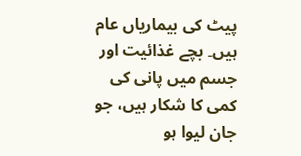پیٹ کی بیماریاں عام ہیں۔ بچے غذائیت اور جسم میں پانی کی کمی کا شکار ہیں، جو جان لیوا ہو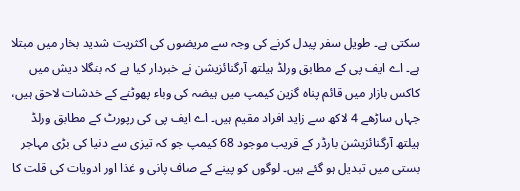سکتی ہے۔ طویل سفر پیدل کرنے کی وجہ سے مریضوں کی اکثریت شدید بخار میں مبتلا ہے۔ اے ایف پی کے مطابق ورلڈ ہیلتھ آرگنائزیشن نے خبردار کیا ہے کہ بنگلا دیش میں کاکس بازار میں قائم پناہ گزین کیمپ میں ہیضہ کی وباء پھوٹنے کے خدشات لاحق ہیں، جہاں ساڑھے 4 لاکھ سے زاید افراد مقیم ہیں۔ اے ایف پی کی رپورٹ کے مطابق ورلڈ ہیلتھ آرگنائزیشن بارڈر کے قریب موجود 68 کیمپ جو کہ تیزی سے دنیا کی بڑی مہاجر بستی میں تبدیل ہو گئے ہیں۔ لوگوں کو پینے کے صاف پانی و غذا اور ادویات کی قلت کا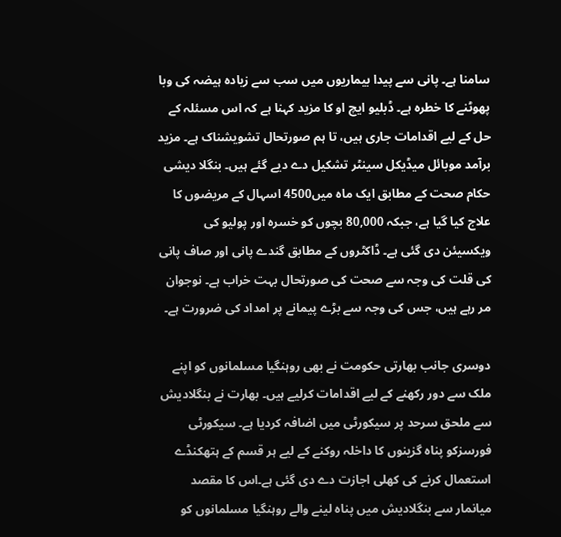سامنا ہے۔ پانی سے پیدا بیماریوں میں سب سے زیادہ ہیضہ کی وبا پھوٹنے کا خطرہ ہے۔ ڈبلیو ایچ او کا مزید کہنا ہے کہ اس مسئلہ کے حل کے لیے اقدامات جاری ہیں، تا ہم صورتحال تشویشناک ہے۔ مزید برآمد موبائل میڈیکل سینٹر تشکیل دے دیے گئے ہیں۔ بنگلا دیشی حکام صحت کے مطابق ایک ماہ میں4500 اسہال کے مریضوں کا علاج کیا گیا ہے، جبکہ 80,000 بچوں کو خسرہ اور پولیو کی ویکسیئن دی گئی ہے۔ ڈاکٹروں کے مطابق گندے پانی اور صاف پانی کی قلت کی وجہ سے صحت کی صورتحال بہت خراب ہے۔ نوجوان مر رہے ہیں، جس کی وجہ سے بڑے پیمانے پر امداد کی ضرورت ہے۔

دوسری جانب بھارتی حکومت نے بھی روہنگیا مسلمانوں کو اپنے ملک سے دور رکھنے کے لیے اقدامات کرلیے ہیں۔ بھارت نے بنگلادیش سے ملحق سرحد پر سیکورٹی میں اضافہ کردیا ہے۔ سیکورٹی فورسزکو پناہ گزینوں کا داخلہ روکنے کے لیے ہر قسم کے ہتھکنڈے استعمال کرنے کی کھلی اجازت دے دی گئی ہے۔اس کا مقصد میانمار سے بنگلادیش میں پناہ لینے والے روہنگیا مسلمانوں کو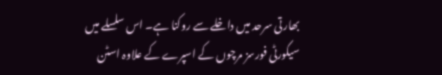بھارتی سرحد میں داخلے سے روکنا ہے۔ اس سلسلے میں سیکورٹی فورسز مرچوں کے اسپرے کے علاوہ اسٹن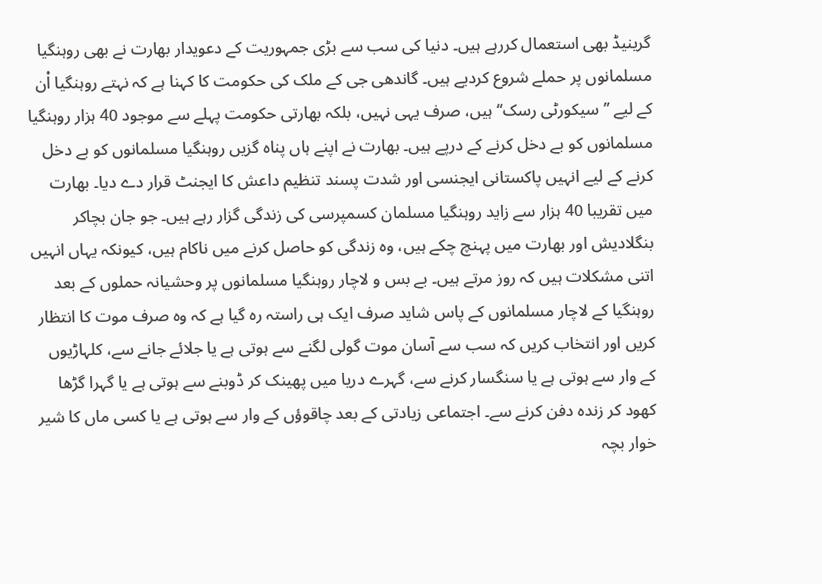گرینیڈ بھی استعمال کررہے ہیں۔ دنیا کی سب سے بڑی جمہوریت کے دعویدار بھارت نے بھی روہنگیا مسلمانوں پر حملے شروع کردیے ہیں۔ گاندھی جی کے ملک کی حکومت کا کہنا ہے کہ نہتے روہنگیا اْن کے لیے ’’سیکورٹی رسک‘‘ ہیں، صرف یہی نہیں، بلکہ بھارتی حکومت پہلے سے موجود 40 ہزار روہنگیا مسلمانوں کو بے دخل کرنے کے درپے ہیں۔ بھارت نے اپنے ہاں پناہ گزیں روہنگیا مسلمانوں کو بے دخل کرنے کے لیے انہیں پاکستانی ایجنسی اور شدت پسند تنظیم داعش کا ایجنٹ قرار دے دیا۔ بھارت میں تقریبا 40 ہزار سے زاید روہنگیا مسلمان کسمپرسی کی زندگی گزار رہے ہیں۔ جو جان بچاکر بنگلادیش اور بھارت میں پہنچ چکے ہیں، وہ زندگی کو حاصل کرنے میں ناکام ہیں، کیونکہ یہاں انہیں اتنی مشکلات ہیں کہ روز مرتے ہیں۔ بے بس و لاچار روہنگیا مسلمانوں پر وحشیانہ حملوں کے بعد روہنگیا کے لاچار مسلمانوں کے پاس شاید صرف ایک ہی راستہ رہ گیا ہے کہ وہ صرف موت کا انتظار کریں اور انتخاب کریں کہ سب سے آسان موت گولی لگنے سے ہوتی ہے یا جلائے جانے سے، کلہاڑیوں کے وار سے ہوتی ہے یا سنگسار کرنے سے، گہرے دریا میں پھینک کر ڈوبنے سے ہوتی ہے یا گہرا گڑھا کھود کر زندہ دفن کرنے سے۔ اجتماعی زیادتی کے بعد چاقوؤں کے وار سے ہوتی ہے یا کسی ماں کا شیر خوار بچہ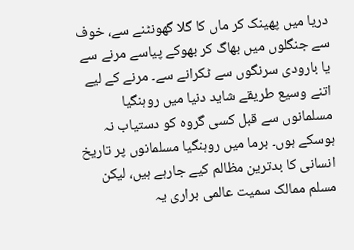دریا میں پھینک کر ماں کا گلا گھونٹنے سے، خوف سے جنگلوں میں بھاگ کر بھوکے پیاسے مرنے سے یا بارودی سرنگوں سے ٹکرانے سے۔ مرنے کے لیے اتنے وسیع طریقے شاید دنیا میں روہنگیا مسلمانوں سے قبل کسی گروہ کو دستیاب نہ ہوسکے ہوں۔ برما میں روہنگیا مسلمانوں پر تاریخ انسانی کا بدترین مظالم کیے جارہے ہیں، لیکن مسلم ممالک سمیت عالمی براری یہ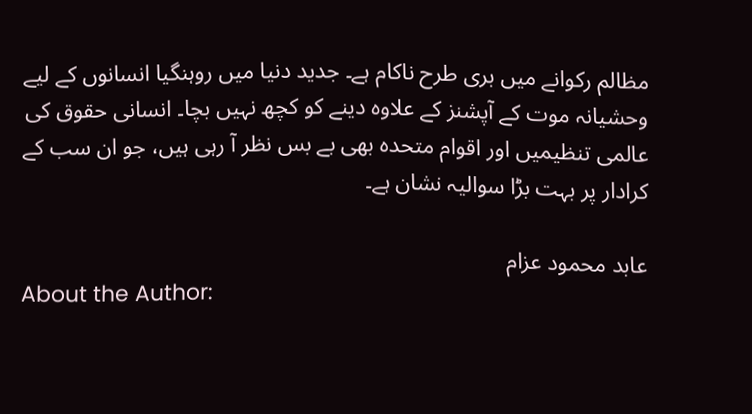مظالم رکوانے میں بری طرح ناکام ہے۔ جدید دنیا میں روہنگیا انسانوں کے لیے وحشیانہ موت کے آپشنز کے علاوہ دینے کو کچھ نہیں بچا۔ انسانی حقوق کی عالمی تنظیمیں اور اقوام متحدہ بھی بے بس نظر آ رہی ہیں، جو ان سب کے کرادار پر بہت بڑا سوالیہ نشان ہے۔

عابد محمود عزام
About the Author: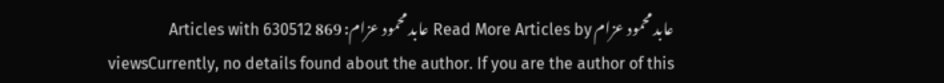عابد محمود عزام Read More Articles by عابد محمود عزام: 869 Articles with 630512 viewsCurrently, no details found about the author. If you are the author of this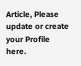Article, Please update or create your Profile here.